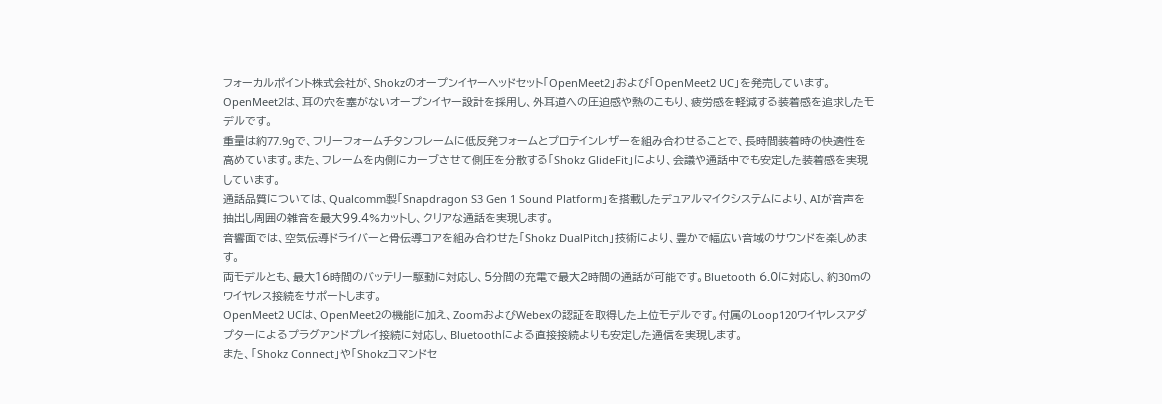フォーカルポイント株式会社が、Shokzのオープンイヤーヘッドセット「OpenMeet2」および「OpenMeet2 UC」を発売しています。
OpenMeet2は、耳の穴を塞がないオープンイヤー設計を採用し、外耳道への圧迫感や熱のこもり、疲労感を軽減する装着感を追求したモデルです。
重量は約77.9gで、フリーフォームチタンフレームに低反発フォームとプロテインレザーを組み合わせることで、長時間装着時の快適性を高めています。また、フレームを内側にカーブさせて側圧を分散する「Shokz GlideFit」により、会議や通話中でも安定した装着感を実現しています。
通話品質については、Qualcomm製「Snapdragon S3 Gen 1 Sound Platform」を搭載したデュアルマイクシステムにより、AIが音声を抽出し周囲の雑音を最大99.4%カットし、クリアな通話を実現します。
音響面では、空気伝導ドライバーと骨伝導コアを組み合わせた「Shokz DualPitch」技術により、豊かで幅広い音域のサウンドを楽しめます。
両モデルとも、最大16時間のバッテリー駆動に対応し、5分間の充電で最大2時間の通話が可能です。Bluetooth 6.0に対応し、約30mのワイヤレス接続をサポートします。
OpenMeet2 UCは、OpenMeet2の機能に加え、ZoomおよびWebexの認証を取得した上位モデルです。付属のLoop120ワイヤレスアダプターによるプラグアンドプレイ接続に対応し、Bluetoothによる直接接続よりも安定した通信を実現します。
また、「Shokz Connect」や「Shokzコマンドセ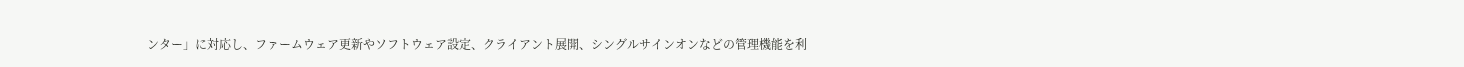ンター」に対応し、ファームウェア更新やソフトウェア設定、クライアント展開、シングルサインオンなどの管理機能を利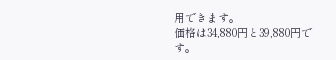用できます。
価格は34,880円と39,880円です。